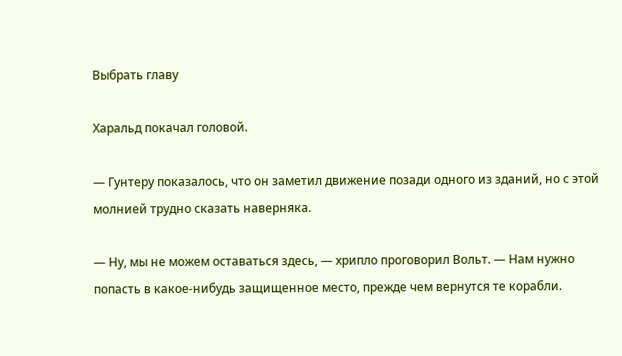Выбрать главу

Харальд покачал головой.

— Гунтеру показалось, что он заметил движение позади одного из зданий, но с этой молнией трудно сказать наверняка.

— Ну, мы не можем оставаться здесь, — хрипло проговорил Вольт. — Нам нужно попасть в какое-нибудь защищенное место, прежде чем вернутся те корабли.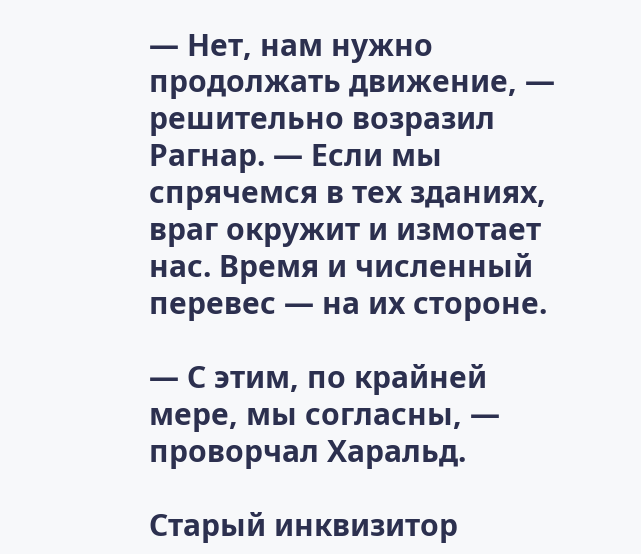— Нет, нам нужно продолжать движение, — решительно возразил Рагнар. — Если мы спрячемся в тех зданиях, враг окружит и измотает нас. Время и численный перевес — на их стороне.

— С этим, по крайней мере, мы согласны, — проворчал Харальд.

Старый инквизитор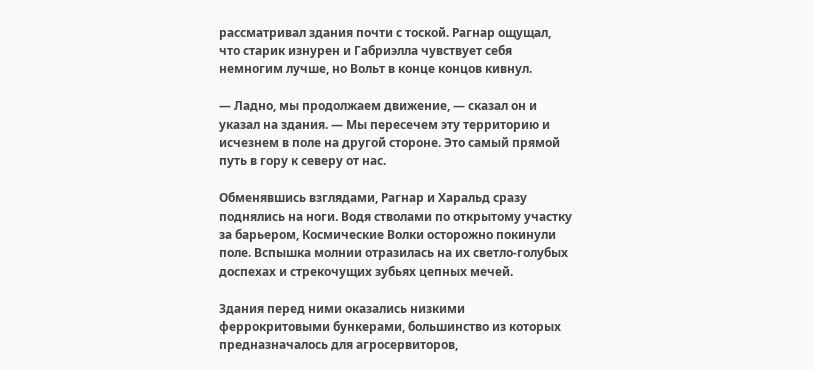рассматривал здания почти с тоской. Рагнар ощущал, что старик изнурен и Габриэлла чувствует себя немногим лучше, но Вольт в конце концов кивнул.

— Ладно, мы продолжаем движение, — сказал он и указал на здания. — Мы пересечем эту территорию и исчезнем в поле на другой стороне. Это самый прямой путь в гору к северу от нас.

Обменявшись взглядами, Рагнар и Харальд сразу поднялись на ноги. Водя стволами по открытому участку за барьером, Космические Волки осторожно покинули поле. Вспышка молнии отразилась на их светло-голубых доспехах и стрекочущих зубьях цепных мечей.

Здания перед ними оказались низкими феррокритовыми бункерами, большинство из которых предназначалось для агросервиторов,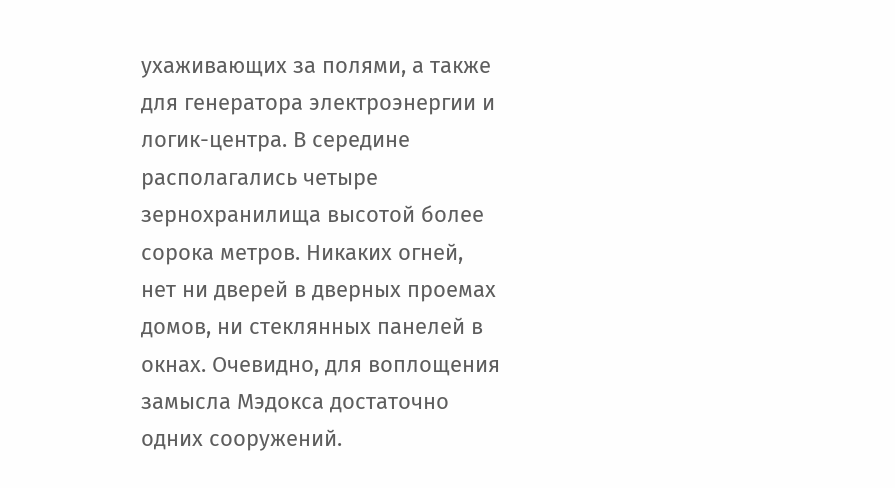ухаживающих за полями, а также для генератора электроэнергии и логик-центра. В середине располагались четыре зернохранилища высотой более сорока метров. Никаких огней, нет ни дверей в дверных проемах домов, ни стеклянных панелей в окнах. Очевидно, для воплощения замысла Мэдокса достаточно одних сооружений.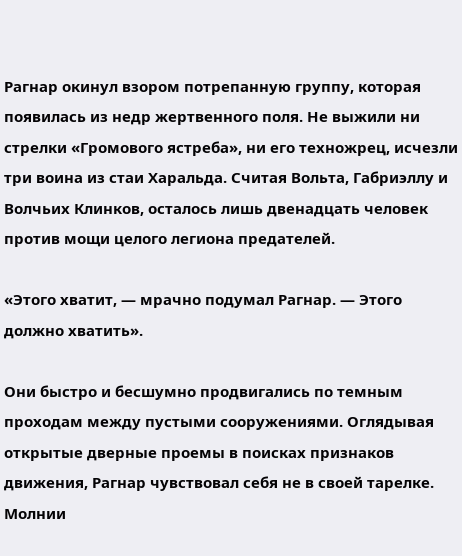Рагнар окинул взором потрепанную группу, которая появилась из недр жертвенного поля. Не выжили ни стрелки «Громового ястреба», ни его техножрец, исчезли три воина из стаи Харальда. Считая Вольта, Габриэллу и Волчьих Клинков, осталось лишь двенадцать человек против мощи целого легиона предателей.

«Этого хватит, — мрачно подумал Рагнар. — Этого должно хватить».

Они быстро и бесшумно продвигались по темным проходам между пустыми сооружениями. Оглядывая открытые дверные проемы в поисках признаков движения, Рагнар чувствовал себя не в своей тарелке. Молнии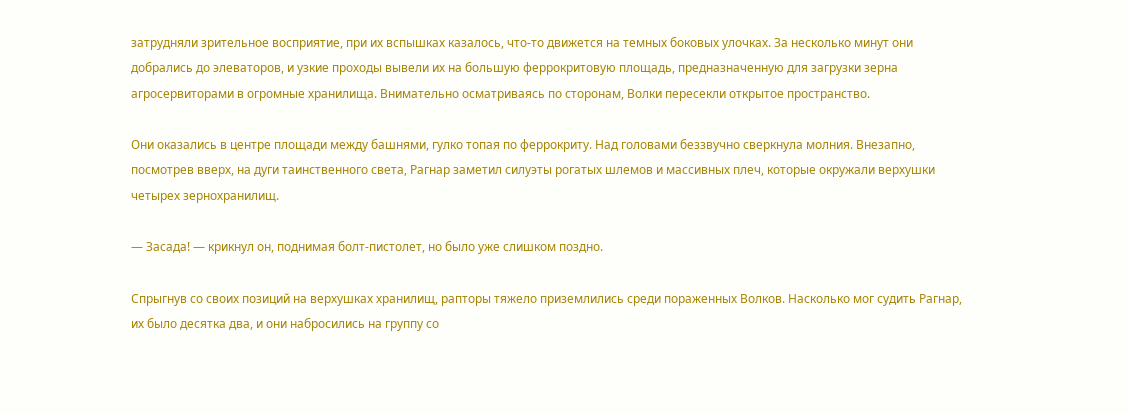затрудняли зрительное восприятие, при их вспышках казалось, что-то движется на темных боковых улочках. За несколько минут они добрались до элеваторов, и узкие проходы вывели их на большую феррокритовую площадь, предназначенную для загрузки зерна агросервиторами в огромные хранилища. Внимательно осматриваясь по сторонам, Волки пересекли открытое пространство.

Они оказались в центре площади между башнями, гулко топая по феррокриту. Над головами беззвучно сверкнула молния. Внезапно, посмотрев вверх, на дуги таинственного света, Рагнар заметил силуэты рогатых шлемов и массивных плеч, которые окружали верхушки четырех зернохранилищ.

— Засада! — крикнул он, поднимая болт-пистолет, но было уже слишком поздно.

Спрыгнув со своих позиций на верхушках хранилищ, рапторы тяжело приземлились среди пораженных Волков. Насколько мог судить Рагнар, их было десятка два, и они набросились на группу со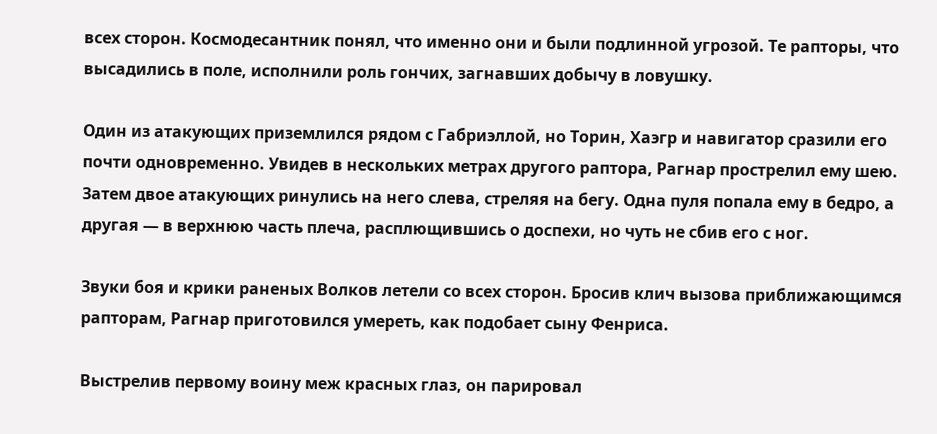всех сторон. Космодесантник понял, что именно они и были подлинной угрозой. Те рапторы, что высадились в поле, исполнили роль гончих, загнавших добычу в ловушку.

Один из атакующих приземлился рядом с Габриэллой, но Торин, Хаэгр и навигатор сразили его почти одновременно. Увидев в нескольких метрах другого раптора, Рагнар прострелил ему шею. Затем двое атакующих ринулись на него слева, стреляя на бегу. Одна пуля попала ему в бедро, а другая — в верхнюю часть плеча, расплющившись о доспехи, но чуть не сбив его с ног.

Звуки боя и крики раненых Волков летели со всех сторон. Бросив клич вызова приближающимся рапторам, Рагнар приготовился умереть, как подобает сыну Фенриса.

Выстрелив первому воину меж красных глаз, он парировал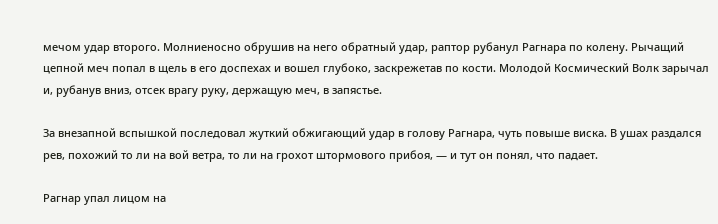мечом удар второго. Молниеносно обрушив на него обратный удар, раптор рубанул Рагнара по колену. Рычащий цепной меч попал в щель в его доспехах и вошел глубоко, заскрежетав по кости. Молодой Космический Волк зарычал и, рубанув вниз, отсек врагу руку, держащую меч, в запястье.

За внезапной вспышкой последовал жуткий обжигающий удар в голову Рагнара, чуть повыше виска. В ушах раздался рев, похожий то ли на вой ветра, то ли на грохот штормового прибоя, — и тут он понял, что падает.

Рагнар упал лицом на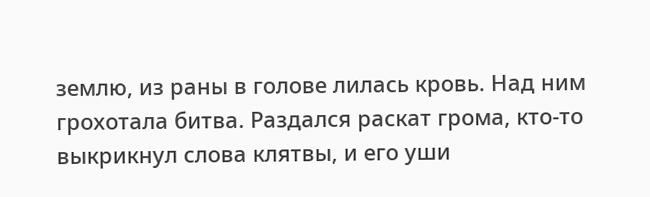землю, из раны в голове лилась кровь. Над ним грохотала битва. Раздался раскат грома, кто-то выкрикнул слова клятвы, и его уши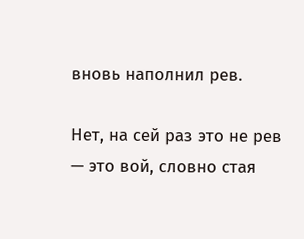вновь наполнил рев.

Нет, на сей раз это не рев — это вой, словно стая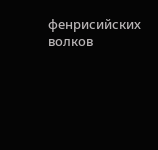фенрисийских волков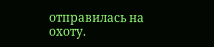отправилась на охоту.